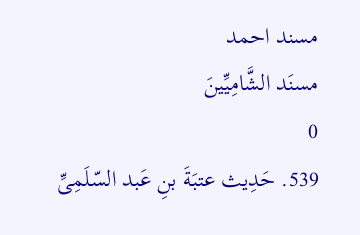مسند احمد
مسنَد الشَّامِیِّینَ
0
539. حَدِیث عتبَةَ بنِ عَبد السّلَمِیِّ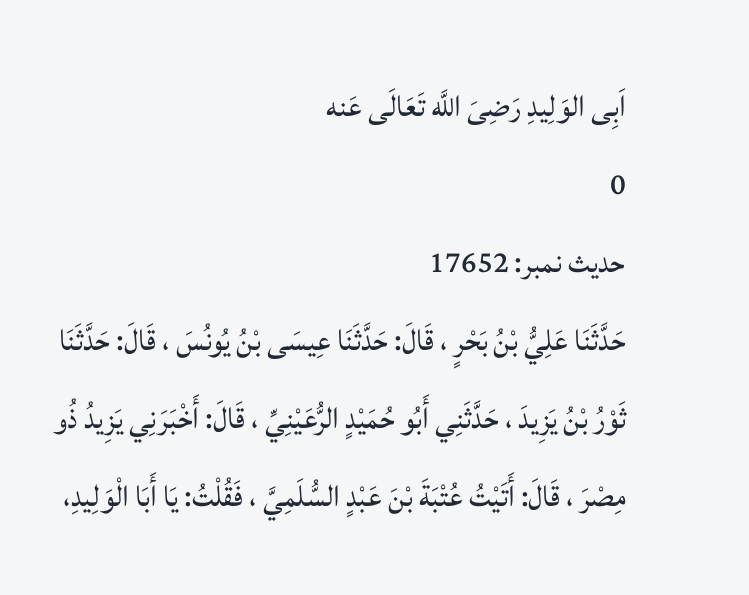اَبِی الوَلِیدِ رَضِیَ اللَّه تَعَالَى عَنه
0
حدیث نمبر: 17652
حَدَّثَنَا عَلِيُّ بْنُ بَحْرٍ ، قَالَ: حَدَّثَنَا عِيسَى بْنُ يُونُسَ ، قَالَ: حَدَّثَنَا ثَوْرُ بْنُ يَزِيدَ ، حَدَّثَنِي أَبُو حُمَيْدٍ الرُّعَيْنِيِّ ، قَالَ: أَخْبَرَنِي يَزِيدُ ذُو مِصْرَ ، قَالَ: أَتَيْتُ عُتْبَةَ بْنَ عَبْدٍ السُّلَمِيَّ ، فَقُلْتُ: يَا أَبَا الْوَلِيدِ،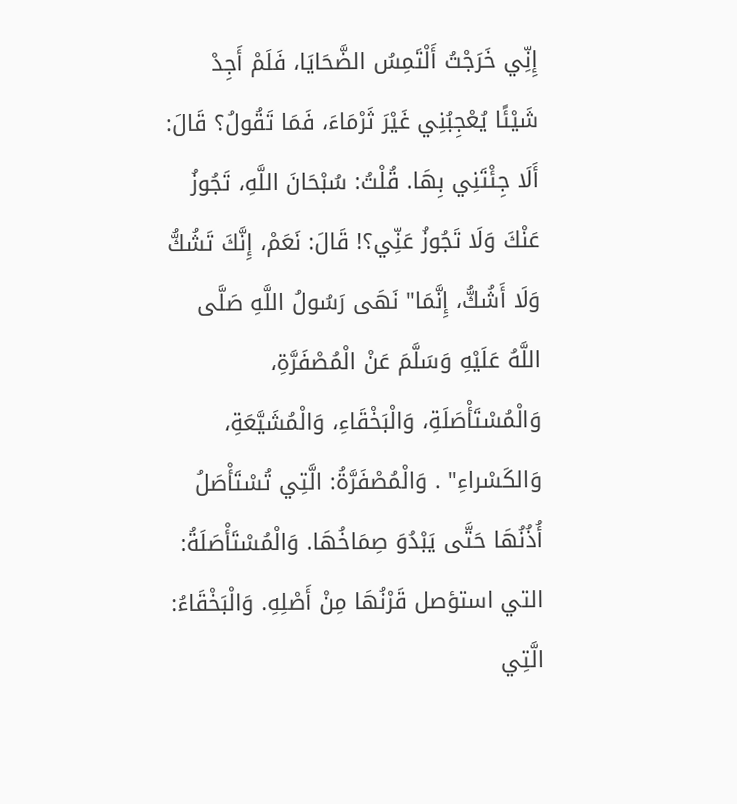إِنِّي خَرَجْتُ أَلْتَمِسُ الضَّحَايَا، فَلَمْ أَجِدْ شَيْئًا يُعْجِبُنِي غَيْرَ ثَرْمَاءَ، فَمَا تَقُولُ؟ قَالَ: أَلَا جِئْتَنِي بِهَا. قُلْتُ: سُبْحَانَ اللَّهِ، تَجُوزُ عَنْكَ وَلَا تَجُوزُ عَنِّي؟! قَالَ: نَعَمْ، إِنَّكَ تَشُكُّ وَلَا أَشُكُّ، إِنَّمَا" نَهَى رَسُولُ اللَّهِ صَلَّى اللَّهُ عَلَيْهِ وَسَلَّمَ عَنْ الْمُصْفَرَّةِ، وَالْمُسْتَأْصَلَةِ، وَالْبَخْقَاءِ، وَالْمُشَيَّعَةِ، وَالكَسْراءِ" . وَالْمُصْفَرَّةُ: الَّتِي تُسْتَأْصَلُ أُذُنُهَا حَتَّى يَبْدُوَ صِمَاخُهَا. وَالْمُسْتَأْصَلَةُ: التي استؤصل قَرْنُهَا مِنْ أَصْلِهِ. وَالْبَخْقَاءُ: الَّتِي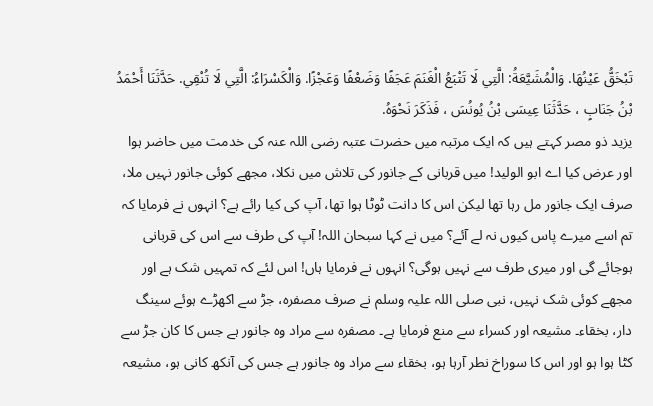تَبْخَقُّ عَيْنُهَا. وَالْمُشَيَّعَةُ: الَّتِي لَا تَتْبَعُ الْغَنَمَ عَجَفًا وَضَعْفًا وَعَجْزًا. وَالْكَسْرَاءُ: الَّتِي لَا تُنْقِي. حَدَّثَنَا أَحْمَدُ بْنُ جَنَابٍ ، حَدَّثَنَا عِيسَى بْنُ يُونُسَ ، فَذَكَرَ نَحْوَهُ.
یزید ذو مصر کہتے ہیں کہ ایک مرتبہ میں حضرت عتبہ رضی اللہ عنہ کی خدمت میں حاضر ہوا اور عرض کیا اے ابو الولید! میں قربانی کے جانور کی تلاش میں نکلا، مجھے کوئی جانور نہیں ملا، صرف ایک جانور مل رہا تھا لیکن اس کا دانت ٹوٹا ہوا تھا، آپ کی کیا رائے ہے؟ انہوں نے فرمایا کہ تم اسے میرے پاس کیوں نہ لے آئے؟ میں نے کہا سبحان اللہ! آپ کی طرف سے اس کی قربانی ہوجائے گی اور میری طرف سے نہیں ہوگی؟ انہوں نے فرمایا ہاں! اس لئے کہ تمہیں شک ہے اور مجھے کوئی شک نہیں، نبی صلی اللہ علیہ وسلم نے صرف مصفرہ، جڑ سے اکھڑے ہوئے سینگ دار، بخقاء۔ مشیعہ اور کسراء سے منع فرمایا ہے۔ مصفرہ سے مراد وہ جانور ہے جس کا کان جڑ سے کٹا ہوا ہو اور اس کا سوراخ نطر آرہا ہو، بخقاء سے مراد وہ جانور ہے جس کی آنکھ کانی ہو، مشیعہ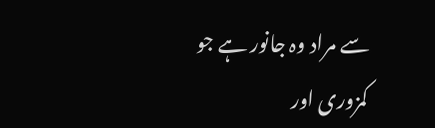سے مراد وہ جانور ہے جو کمزوری اور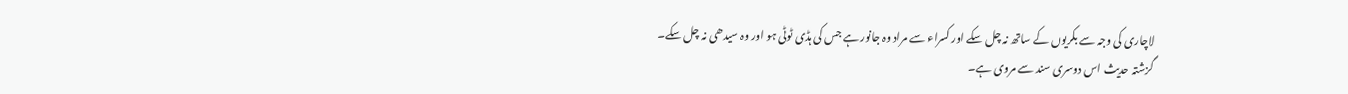لاچاری کی وجہ سے بکریوں کے ساتھ نہ چل سکے اور کسراء سے مراد وہ جانور ہے جس کی ہڈی ٹوٹی ہو اور وہ سیدھی نہ چل سکے۔
گزشتہ حدیث اس دوسری سند سے مروی ہے۔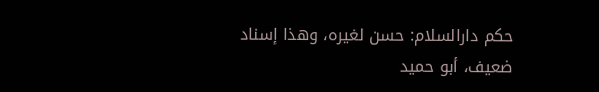حكم دارالسلام: حسن لغيره، وهذا إسناد ضعيف، أبو حميد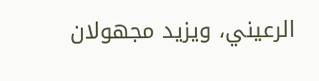الرعيني، ويزيد مجهولان